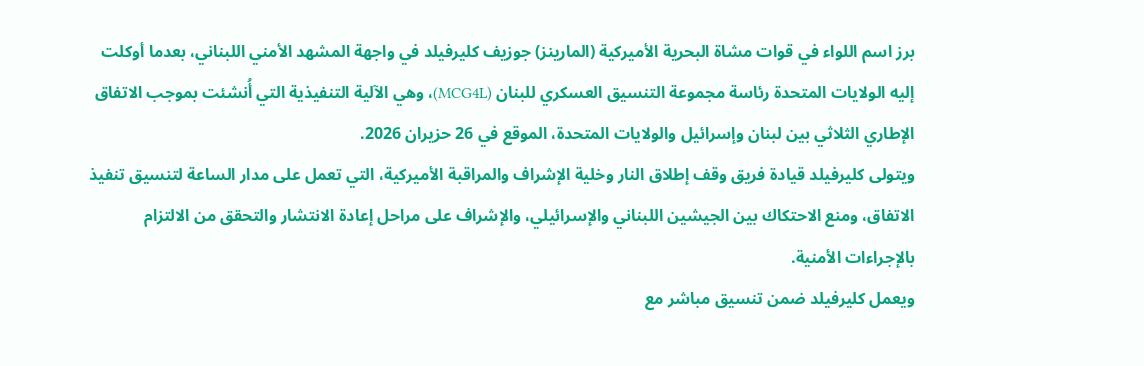برز اسم اللواء في قوات مشاة البحرية الأميركية (المارينز) جوزيف كليرفيلد في واجهة المشهد الأمني اللبناني، بعدما أوكلت إليه الولايات المتحدة رئاسة مجموعة التنسيق العسكري للبنان (MCG4L)، وهي الآلية التنفيذية التي أُنشئت بموجب الاتفاق الإطاري الثلاثي بين لبنان وإسرائيل والولايات المتحدة، الموقع في 26 حزيران 2026.
ويتولى كليرفيلد قيادة فريق وقف إطلاق النار وخلية الإشراف والمراقبة الأميركية، التي تعمل على مدار الساعة لتنسيق تنفيذ الاتفاق، ومنع الاحتكاك بين الجيشين اللبناني والإسرائيلي، والإشراف على مراحل إعادة الانتشار والتحقق من الالتزام بالإجراءات الأمنية.
ويعمل كليرفيلد ضمن تنسيق مباشر مع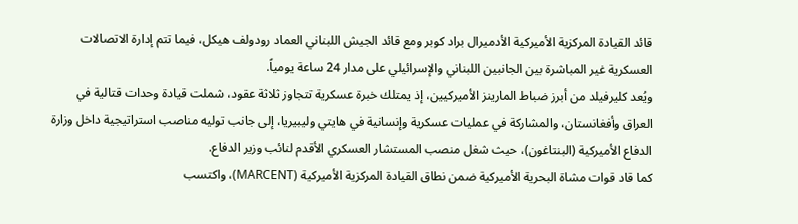قائد القيادة المركزية الأميركية الأدميرال براد كوبر ومع قائد الجيش اللبناني العماد رودولف هيكل، فيما تتم إدارة الاتصالات العسكرية غير المباشرة بين الجانبين اللبناني والإسرائيلي على مدار 24 ساعة يومياً.
ويُعد كليرفيلد من أبرز ضباط المارينز الأميركيين، إذ يمتلك خبرة عسكرية تتجاوز ثلاثة عقود، شملت قيادة وحدات قتالية في العراق وأفغانستان، والمشاركة في عمليات عسكرية وإنسانية في هايتي وليبيريا، إلى جانب توليه مناصب استراتيجية داخل وزارة الدفاع الأميركية (البنتاغون)، حيث شغل منصب المستشار العسكري الأقدم لنائب وزير الدفاع.
كما قاد قوات مشاة البحرية الأميركية ضمن نطاق القيادة المركزية الأميركية (MARCENT)، واكتسب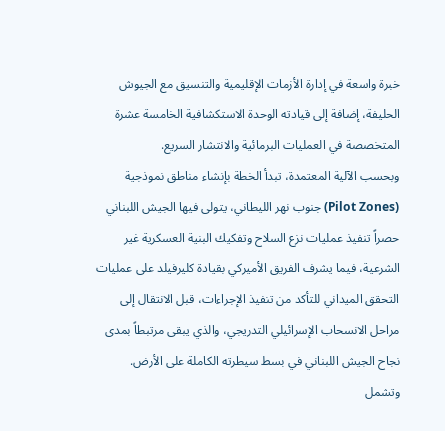خبرة واسعة في إدارة الأزمات الإقليمية والتنسيق مع الجيوش الحليفة، إضافة إلى قيادته الوحدة الاستكشافية الخامسة عشرة
المتخصصة في العمليات البرمائية والانتشار السريع.
وبحسب الآلية المعتمدة، تبدأ الخطة بإنشاء مناطق نموذجية (Pilot Zones) جنوب نهر الليطاني، يتولى فيها الجيش اللبناني حصراً تنفيذ عمليات نزع السلاح وتفكيك البنية العسكرية غير الشرعية، فيما يشرف الفريق الأميركي بقيادة كليرفيلد على عمليات التحقق الميداني للتأكد من تنفيذ الإجراءات، قبل الانتقال إلى مراحل الانسحاب الإسرائيلي التدريجي، والذي يبقى مرتبطاً بمدى نجاح الجيش اللبناني في بسط سيطرته الكاملة على الأرض.
وتشمل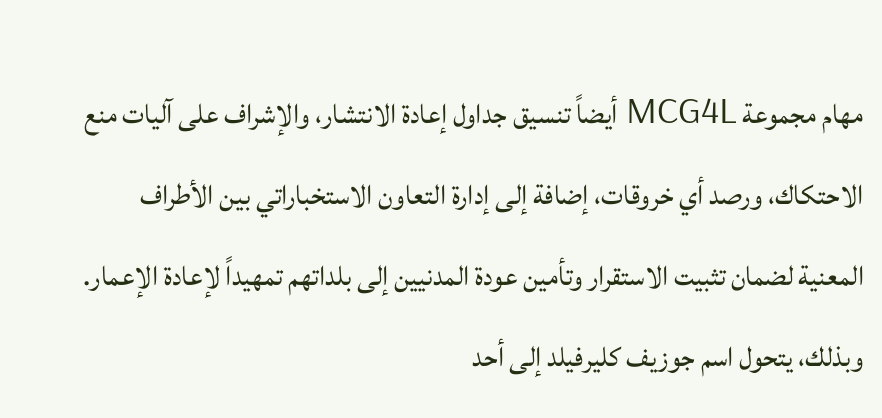مهام مجموعة MCG4L أيضاً تنسيق جداول إعادة الانتشار، والإشراف على آليات منع الاحتكاك، ورصد أي خروقات، إضافة إلى إدارة التعاون الاستخباراتي بين الأطراف المعنية لضمان تثبيت الاستقرار وتأمين عودة المدنيين إلى بلداتهم تمهيداً لإعادة الإعمار.
وبذلك، يتحول اسم جوزيف كليرفيلد إلى أحد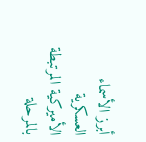أبرز الأسماء العسكرية الأميركية المرتبطة بالمرحلة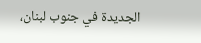الجديدة في جنوب لبنان،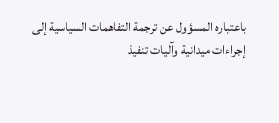باعتباره المسؤول عن ترجمة التفاهمات السياسية إلى إجراءات ميدانية وآليات تنفيذ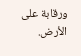ورقابة على الأرض.